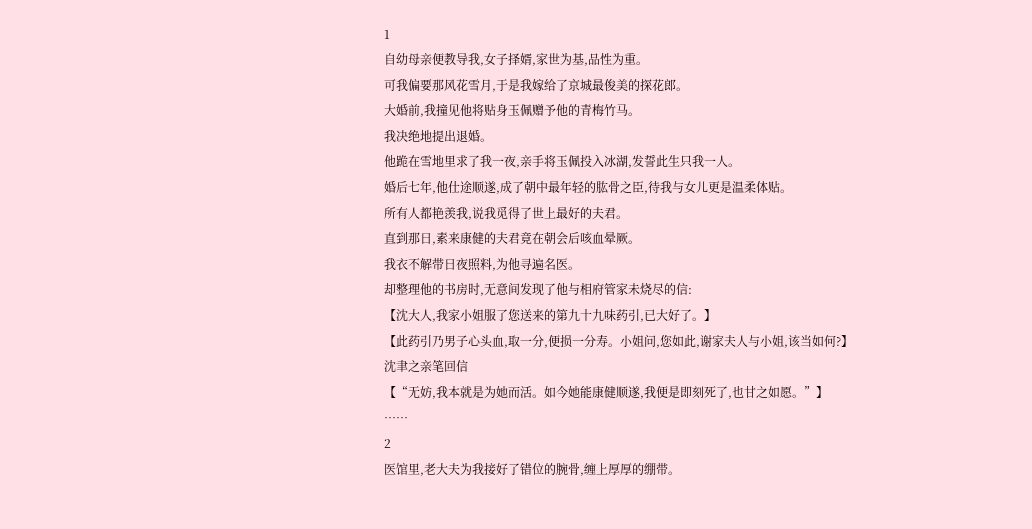1
自幼母亲便教导我,女子择婿,家世为基,品性为重。
可我偏要那风花雪月,于是我嫁给了京城最俊美的探花郎。
大婚前,我撞见他将贴身玉佩赠予他的青梅竹马。
我决绝地提出退婚。
他跪在雪地里求了我一夜,亲手将玉佩投入冰湖,发誓此生只我一人。
婚后七年,他仕途顺遂,成了朝中最年轻的肱骨之臣,待我与女儿更是温柔体贴。
所有人都艳羡我,说我觅得了世上最好的夫君。
直到那日,素来康健的夫君竟在朝会后咳血晕厥。
我衣不解带日夜照料,为他寻遍名医。
却整理他的书房时,无意间发现了他与相府管家未烧尽的信:
【沈大人,我家小姐服了您送来的第九十九味药引,已大好了。】
【此药引乃男子心头血,取一分,便损一分寿。小姐问,您如此,谢家夫人与小姐,该当如何?】
沈聿之亲笔回信
【“无妨,我本就是为她而活。如今她能康健顺遂,我便是即刻死了,也甘之如愿。”】
……
2
医馆里,老大夫为我接好了错位的腕骨,缠上厚厚的绷带。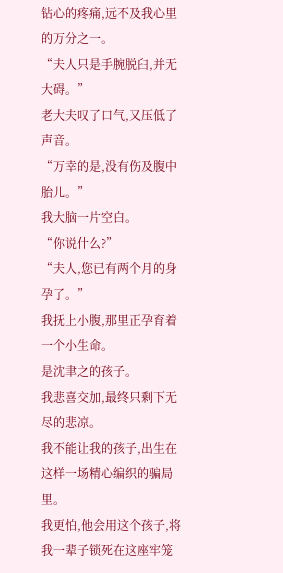钻心的疼痛,远不及我心里的万分之一。
“夫人只是手腕脱臼,并无大碍。”
老大夫叹了口气,又压低了声音。
“万幸的是,没有伤及腹中胎儿。”
我大脑一片空白。
“你说什么?”
“夫人,您已有两个月的身孕了。”
我抚上小腹,那里正孕育着一个小生命。
是沈聿之的孩子。
我悲喜交加,最终只剩下无尽的悲凉。
我不能让我的孩子,出生在这样一场精心编织的骗局里。
我更怕,他会用这个孩子,将我一辈子锁死在这座牢笼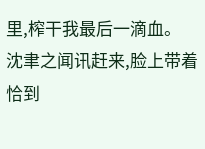里,榨干我最后一滴血。
沈聿之闻讯赶来,脸上带着恰到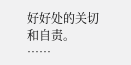好好处的关切和自责。
……